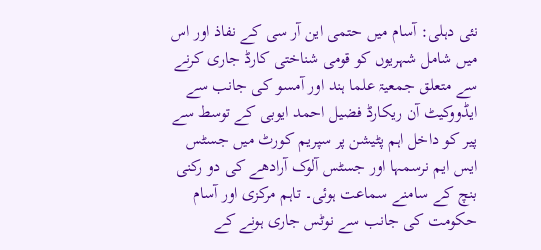نئی دہلی: آسام میں حتمی این آر سی کے نفاذ اور اس میں شامل شہریوں کو قومی شناختی کارڈ جاری کرنے سے متعلق جمعیۃ علما ہند اور آمسو کی جانب سے ایڈووکیٹ آن ریکارڈ فضیل احمد ایوبی کے توسط سے پیر کو داخل اہم پٹیشن پر سپریم کورٹ میں جسٹس ایس ایم نرسمہا اور جسٹس آلوک آرادھے کی دو رکنی بنچ کے سامنے سماعت ہوئی۔ تاہم مرکزی اور آسام حکومت کی جانب سے نوٹس جاری ہونے کے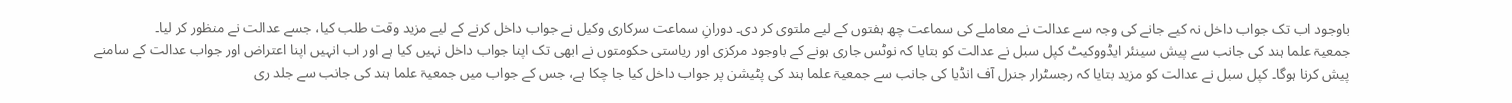باوجود اب تک جواب داخل نہ کیے جانے کی وجہ سے عدالت نے معاملے کی سماعت چھ ہفتوں کے لیے ملتوی کر دی۔ دورانِ سماعت سرکاری وکیل نے جواب داخل کرنے کے لیے مزید وقت طلب کیا، جسے عدالت نے منظور کر لیا۔
جمعیۃ علما ہند کی جانب سے پیش سینئر ایڈووکیٹ کپل سبل نے عدالت کو بتایا کہ نوٹس جاری ہونے کے باوجود مرکزی اور ریاستی حکومتوں نے ابھی تک اپنا جواب داخل نہیں کیا ہے اور اب انہیں اپنا اعتراض اور جواب عدالت کے سامنے پیش کرنا ہوگا۔ کپل سبل نے عدالت کو مزید بتایا کہ رجسٹرار جنرل آف انڈیا کی جانب سے جمعیۃ علما ہند کی پٹیشن پر جواب داخل کیا جا چکا ہے، جس کے جواب میں جمعیۃ علما ہند کی جانب سے جلد ری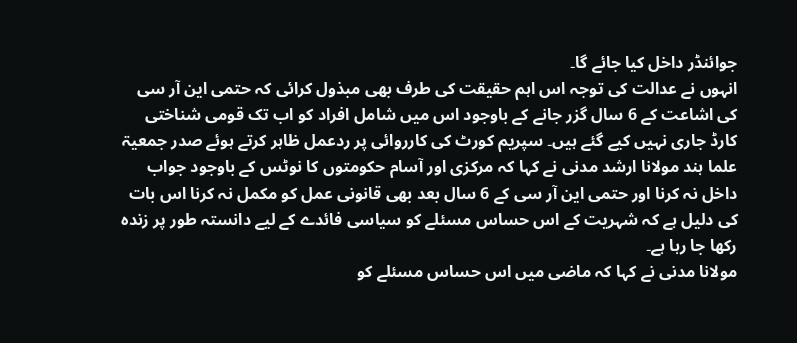جوائنڈر داخل کیا جائے گا۔
انہوں نے عدالت کی توجہ اس اہم حقیقت کی طرف بھی مبذول کرائی کہ حتمی این آر سی کی اشاعت کے 6 سال گزر جانے کے باوجود اس میں شامل افراد کو اب تک قومی شناختی کارڈ جاری نہیں کیے گئے ہیں۔ سپریم کورٹ کی کارروائی پر ردعمل ظاہر کرتے ہوئے صدر جمعیۃ علما ہند مولانا ارشد مدنی نے کہا کہ مرکزی اور آسام حکومتوں کا نوٹس کے باوجود جواب داخل نہ کرنا اور حتمی این آر سی کے 6 سال بعد بھی قانونی عمل کو مکمل نہ کرنا اس بات کی دلیل ہے کہ شہریت کے اس حساس مسئلے کو سیاسی فائدے کے لیے دانستہ طور پر زندہ رکھا جا رہا ہے۔
مولانا مدنی نے کہا کہ ماضی میں اس حساس مسئلے کو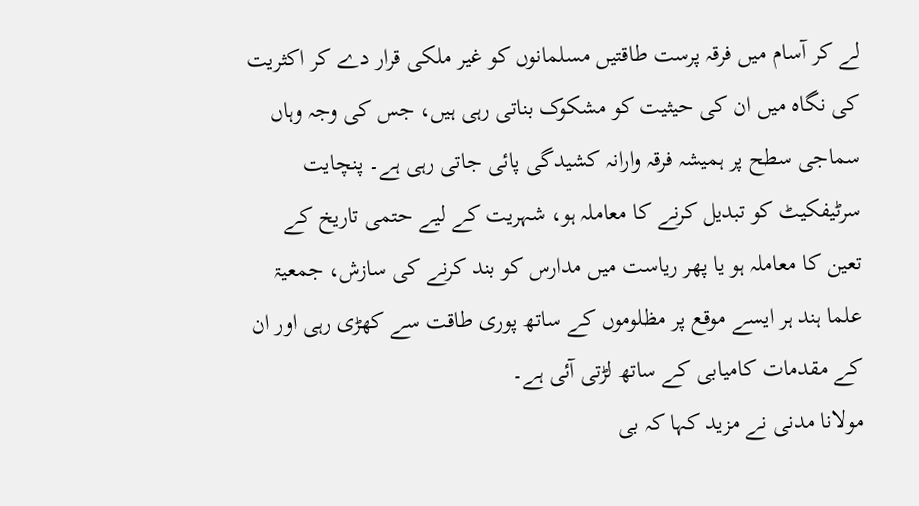لے کر آسام میں فرقہ پرست طاقتیں مسلمانوں کو غیر ملکی قرار دے کر اکثریت کی نگاہ میں ان کی حیثیت کو مشکوک بناتی رہی ہیں، جس کی وجہ وہاں سماجی سطح پر ہمیشہ فرقہ وارانہ کشیدگی پائی جاتی رہی ہے۔ پنچایت سرٹیفکیٹ کو تبدیل کرنے کا معاملہ ہو، شہریت کے لیے حتمی تاریخ کے تعین کا معاملہ ہو یا پھر ریاست میں مدارس کو بند کرنے کی سازش، جمعیۃ علما ہند ہر ایسے موقع پر مظلوموں کے ساتھ پوری طاقت سے کھڑی رہی اور ان کے مقدمات کامیابی کے ساتھ لڑتی آئی ہے۔
مولانا مدنی نے مزید کہا کہ بی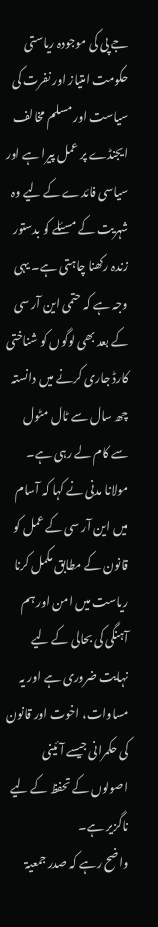جے پی کی موجودہ ریاستی حکومت امتیاز اور نفرت کی سیاست اور مسلم مخالف ایجنڈے پر عمل پیرا ہے اور سیاسی فائدے کے لیے وہ شہریت کے مسئلے کو بدستور زندہ رکھنا چاہتی ہے۔ یہی وجہ ہے کہ حتمی این آر سی کے بعد بھی لوگوں کو شناختی کارڈ جاری کرنے میں دانستہ چھ سال سے ٹال مٹول سے کام لے رہی ہے۔ مولانا مدنی نے کہا کہ آسام میں این آر سی کے عمل کو قانون کے مطابق مکمل کرنا ریاست میں امن اور ہم آہنگی کی بحالی کے لیے نہایت ضروری ہے اور یہ مساوات، اخوت اور قانون کی حکمرانی جیسے آئینی اصولوں کے تحفظ کے لیے ناگزیر ہے۔
واضح رہے کہ صدر جمعیۃ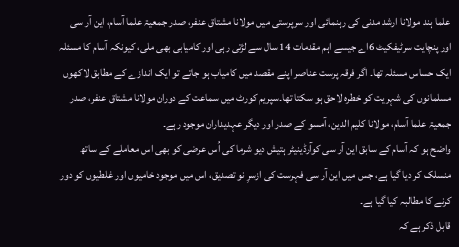علما ہند مولانا ارشد مدنی کی رہنمائی اور سرپرستی میں مولانا مشتاق عنفر، صدر جمعیۃ علما آسام، این آر سی اور پنچایت سرٹیفکیٹ 6اے جیسے اہم مقدمات 14 سال سے لڑتی رہی اور کامیابی بھی ملی، کیونکہ آسام کا مسئلہ ایک حساس مسئلہ تھا۔ اگر فرقہ پرست عناصر اپنے مقصد میں کامیاب ہو جاتے تو ایک اندازے کے مطابق لاکھوں مسلمانوں کی شہریت کو خطرہ لاحق ہو سکتا تھا۔سپریم کورٹ میں سماعت کے دوران مولانا مشتاق عنفر، صدر جمعیۃ علما آسام، مولانا کلیم الدین، آمسو کے صدر اور دیگر عہدیداران موجود رہے۔
واضح ہو کہ آسام کے سابق این آر سی کوآرڈینیٹر ہتیش دیو شرما کی اُس عرضی کو بھی اس معاملے کے ساتھ منسلک کر دیا گیا ہے، جس میں این آر سی فہرست کی ازسرِ نو تصدیق، اس میں موجود خامیوں اور غلطیوں کو دور کرنے کا مطالبہ کیا گیا ہے۔
قابل ذکر ہے کہ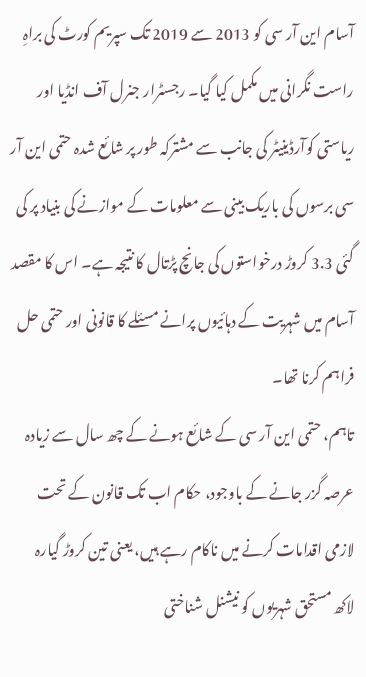آسام این آر سی کو 2013 سے 2019 تک سپریم کورٹ کی براہِ راست نگرانی میں مکمل کیا گیا۔ رجسٹرار جنرل آف انڈیا اور ریاستی کوآرڈینیٹر کی جانب سے مشترکہ طور پر شائع شدہ حتمی این آر سی برسوں کی باریک بینی سے معلومات کے موازنے کی بنیاد پر کی گئی 3.3 کروڑ درخواستوں کی جانچ پڑتال کا نتیجہ ہے۔ اس کا مقصد آسام میں شہریت کے دہائیوں پرانے مسئلے کا قانونی اور حتمی حل فراہم کرنا تھا۔
تاہم، حتمی این آر سی کے شائع ہونے کے چھ سال سے زیادہ عرصہ گزر جانے کے باوجود، حکام اب تک قانون کے تحت لازمی اقدامات کرنے میں ناکام رہے ہیں، یعنی تین کروڑ گیارہ لاکھ مستحق شہریوں کو نیشنل شناختی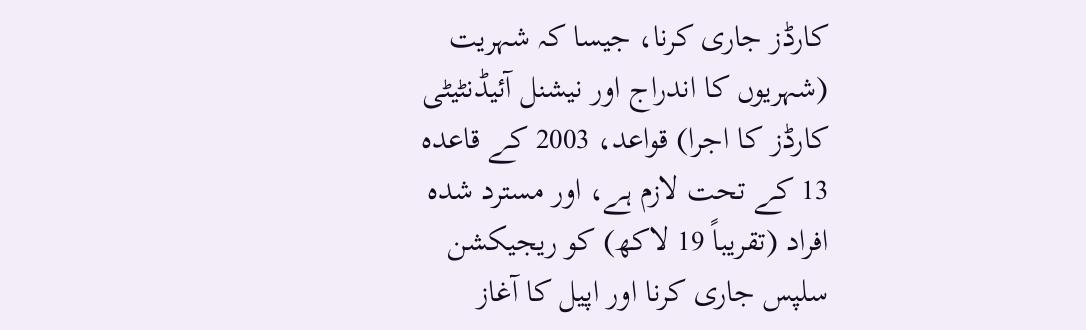کارڈز جاری کرنا، جیسا کہ شہریت (شہریوں کا اندراج اور نیشنل آئیڈنٹیٹی کارڈز کا اجرا) قواعد، 2003 کے قاعدہ 13 کے تحت لازم ہے، اور مسترد شدہ افراد (تقریباً 19 لاکھ) کو ریجیکشن سلپس جاری کرنا اور اپیل کا آغاز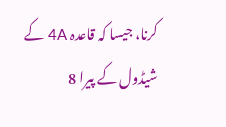کرنا، جیسا کہ قاعدہ 4A کے شیڈول کے پیرا 8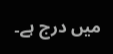میں درج ہے۔